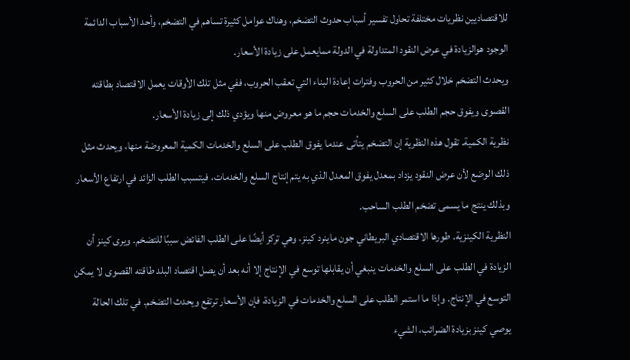للاقتصاديين نظريات مختلفة تحاول تفسير أسباب حدوث التضخم، وهناك عوامل كثيرة تساهم في التضخم، وأحد الأسباب الدائمة الوجود هوالزيادة في عرض النقود المتداولة في الدولة ممايعمل على زيادة الأسعار.
ويحدث التضخم خلال كثير من الحروب وفترات إعادة البناء التي تعقب الحروب، ففي مثل تلك الأوقات يعمل الاقتصاد بطاقته القصوى ويفوق حجم الطلب على السلع والخدمات حجم ما هو معروض منها ويؤدي ذلك إلى زيادة الأسعار.
نظرية الكمية. تقول هذه النظرية إن التضخم يتأتى عندما يفوق الطلب على السلع والخدمات الكمية المعروضة منها، ويحدث مثل ذلك الوضع لأن عرض النقود يزداد بمعدل يفوق المعدل الذي به يتم إنتاج السلع والخدمات، فيتسبب الطلب الزائد في ارتفاع الأسعار وبذلك ينتج ما يسمى تضخم الطلب الساحب.
النظرية الكينزية. طورها الاقتصادي البريطاني جون ماينرد كينز، وهي تركز أيضًا على الطلب الفائض سببًا للتضخم. ويرى كينز أن الزيادة في الطلب على السلع والخدمات ينبغي أن يقابلها توسع في الإنتاج إلا أنه بعد أن يصل اقتصاد البلد طاقته القصوى لا يمكن التوسع في الإنتاج. وإذا ما استمر الطلب على السلع والخدمات في الزيادة، فإن الأسعار ترتفع ويحدث التضخم. في تلك الحالة يوصي كينز بزيادة الضرائب، الشيء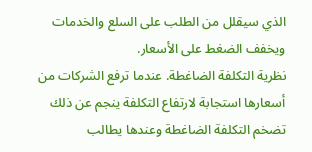الذي سيقلل من الطلب على السلع والخدمات ويخفف الضغط على الأسعار.
نظرية التكلفة الضاغطة. عندما ترفع الشركات من أسعارها استجابة لارتفاع التكلفة ينجم عن ذلك تضخم التكلفة الضاغطة وعندها يطالب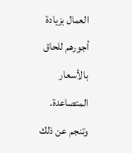العمال بزيادة أجورهم للحاق بالأسعار المتصاعدة. وتنجم عن ذلك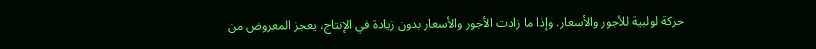حركة لولبية للأجور والأسعار. وإذا ما زادت الأجور والأسعار بدون زيادة في الإنتاج، يعجز المعروض من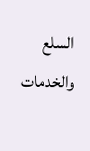السلع والخدمات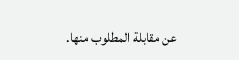عن مقابلة المطلوب منها.